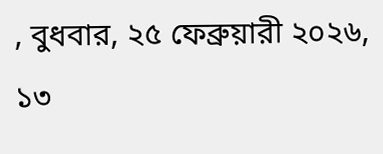, বুধবার, ২৫ ফেব্রুয়ারী ২০২৬, ১৩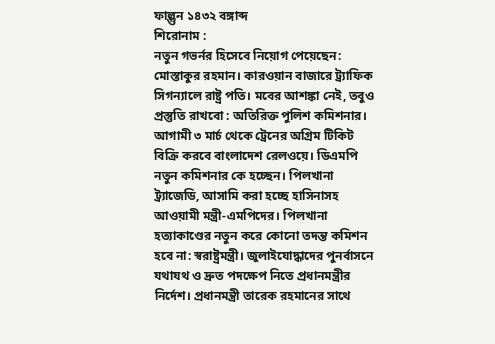ফাল্গুন ১৪৩২ বঙ্গাব্দ
শিরোনাম :
নতুন গভর্নর হিসেবে নিয়োগ পেয়েছেন: মোস্তাকুর রহমান। কারওয়ান বাজারে ট্র্যাফিক সিগন্যালে রাষ্ট্র পতি। মবের আশঙ্কা নেই, তবুও প্রস্তুতি রাখবো : অতিরিক্ত পুলিশ কমিশনার। আগামী ৩ মার্চ থেকে ট্রেনের অগ্রিম টিকিট বিক্রি করবে বাংলাদেশ রেলওয়ে। ডিএমপি নতুন কমিশনার কে হচ্ছেন। পিলখানা ট্র্যাজেডি, আসামি করা হচ্ছে হাসিনাসহ আওয়ামী মন্ত্রী-এমপিদের। পিলখানা হত্যাকাণ্ডের নতুন করে কোনো তদন্ত কমিশন হবে না: স্বরাষ্ট্রমন্ত্রী। জুলাইযোদ্ধাদের পুনর্বাসনে যথাযথ ও দ্রুত পদক্ষেপ নিতে প্রধানমন্ত্রীর নির্দেশ। প্রধানমন্ত্রী তারেক রহমানের সাথে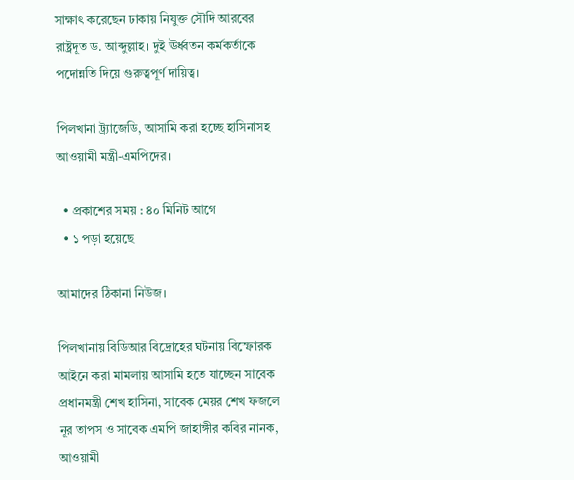সাক্ষাৎ করেছেন ঢাকায় নিযুক্ত সৌদি আরবের রাষ্ট্রদূত ড. আব্দুল্লাহ। দুই ঊর্ধ্বতন কর্মকর্তাকে পদোন্নতি দিয়ে গুরুত্বপূর্ণ দায়িত্ব।

পিলখানা ট্র্যাজেডি, আসামি করা হচ্ছে হাসিনাসহ আওয়ামী মন্ত্রী-এমপিদের।

  • প্রকাশের সময় : ৪০ মিনিট আগে
  • ১ পড়া হয়েছে

আমাদের ঠিকানা নিউজ।

পিলখানায় বিডিআর বিদ্রোহের ঘটনায় বিস্ফোরক আইনে করা মামলায় আসামি হতে যাচ্ছেন সাবেক প্রধানমন্ত্রী শেখ হাসিনা, সাবেক মেয়র শেখ ফজলে নূর তাপস ও সাবেক এমপি জাহাঙ্গীর কবির নানক, আওয়ামী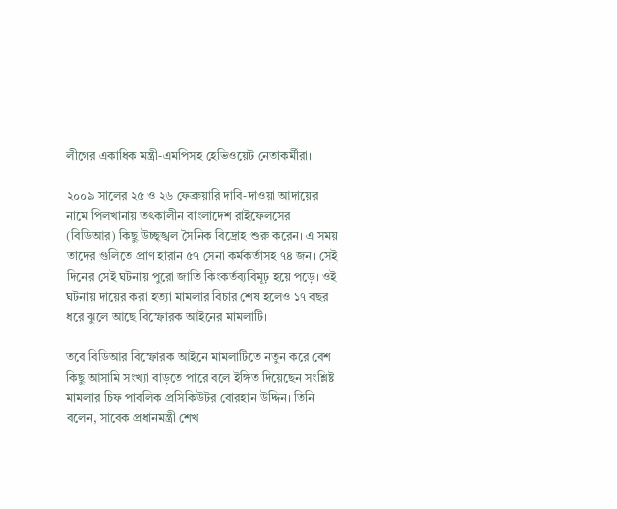লীগের একাধিক মন্ত্রী-এমপিসহ হেভিওয়েট নেতাকর্মীরা।

২০০৯ সালের ২৫ ও ২৬ ফেব্রুয়ারি দাবি-দাওয়া আদায়ের নামে পিলখানায় তৎকালীন বাংলাদেশ রাইফেলসের (বিডিআর) কিছু উচ্ছৃঙ্খল সৈনিক বিদ্রোহ শুরু করেন। এ সময় তাদের গুলিতে প্রাণ হারান ৫৭ সেনা কর্মকর্তাসহ ৭৪ জন। সেই দিনের সেই ঘটনায় পুরো জাতি কিংকর্তব্যবিমূঢ় হয়ে পড়ে। ওই ঘটনায় দায়ের করা হত্যা মামলার বিচার শেষ হলেও ১৭ বছর ধরে ঝুলে আছে বিস্ফোরক আইনের মামলাটি।

তবে বিডিআর বিস্ফোরক আইনে মামলাটিতে নতুন করে বেশ কিছু আসামি সংখ্যা বাড়তে পারে বলে ইঙ্গিত দিয়েছেন সংশ্লিষ্ট মামলার চিফ পাবলিক প্রসিকিউটর বোরহান উদ্দিন। তিনি বলেন, সাবেক প্রধানমন্ত্রী শেখ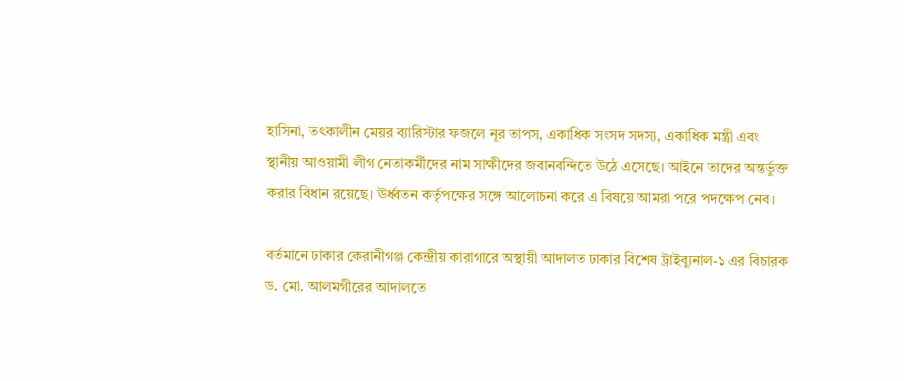হাসিনা, তৎকালীন মেয়র ব্যারিস্টার ফজলে নূর তাপস, একাধিক সংসদ সদস্য, একাধিক মন্ত্রী এবং স্থানীয় আওয়ামী লীগ নেতাকর্মীদের নাম সাক্ষীদের জবানবন্দিতে উঠে এসেছে। আইনে তাদের অন্তর্ভুক্ত করার বিধান রয়েছে। ঊর্ধ্বতন কর্তৃপক্ষের সঙ্গে আলোচনা করে এ বিষয়ে আমরা পরে পদক্ষেপ নেব।

বর্তমানে ঢাকার কেরানীগঞ্জ কেন্দ্রীয় কারাগারে অস্থায়ী আদালত ঢাকার বিশেষ ট্রাইব্যুনাল-১ এর বিচারক ড. মো. আলমগীরের আদালতে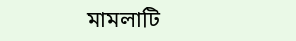মামলাটি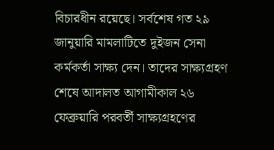বিচারধীন রয়েছে। সর্বশেষ গত ২৯ জানুয়ারি মামলাটিতে দুইজন সেনা কর্মকর্তা সাক্ষ্য দেন। তাদের সাক্ষ্যগ্রহণ শেষে আদালত আগামীকাল ২৬ ফেব্রুয়ারি পরবর্তী সাক্ষ্যগ্রহণের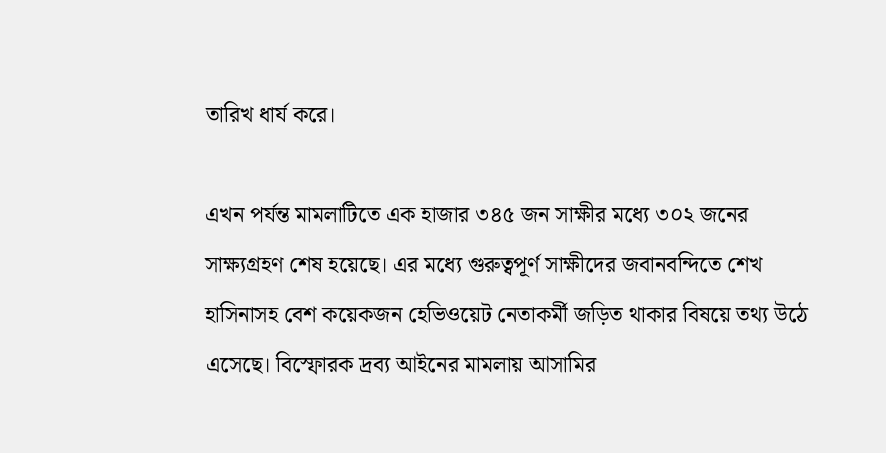তারিখ ধার্য করে।

এখন পর্যন্ত মামলাটিতে এক হাজার ৩৪৫ জন সাক্ষীর মধ্যে ৩০২ জনের সাক্ষ্যগ্রহণ শেষ হয়েছে। এর মধ্যে গুরুত্বপূর্ণ সাক্ষীদের জবানবন্দিতে শেখ হাসিনাসহ বেশ কয়েকজন হেভিওয়েট নেতাকর্মী জড়িত থাকার বিষয়ে তথ্য উঠে এসেছে। বিস্ফোরক দ্রব্য আইনের মামলায় আসামির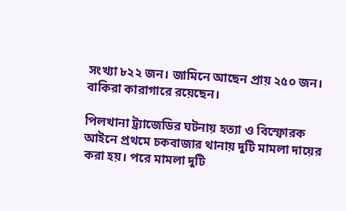সংখ্যা ৮২২ জন। জামিনে আছেন প্রায় ২৫০ জন। বাকিরা কারাগারে রয়েছেন।

পিলখানা ট্র্যাজেডির ঘটনায় হত্যা ও বিস্ফোরক আইনে প্রথমে চকবাজার থানায় দুটি মামলা দায়ের করা হয়। পরে মামলা দুটি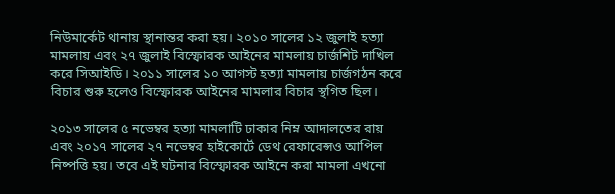নিউমার্কেট থানায় স্থানান্তর করা হয়। ২০১০ সালের ১২ জুলাই হত্যা মামলায় এবং ২৭ জুলাই বিস্ফোরক আইনের মামলায় চার্জশিট দাখিল করে সিআইডি। ২০১১ সালের ১০ আগস্ট হত্যা মামলায় চার্জগঠন করে বিচার শুরু হলেও বিস্ফোরক আইনের মামলার বিচার স্থগিত ছিল।

২০১৩ সালের ৫ নভেম্বর হত্যা মামলাটি ঢাকার নিম্ন আদালতের রায় এবং ২০১৭ সালের ২৭ নভেম্বর হাইকোর্টে ডেথ রেফারেন্সও আপিল নিষ্পত্তি হয়। তবে এই ঘটনার বিস্ফোরক আইনে করা মামলা এখনো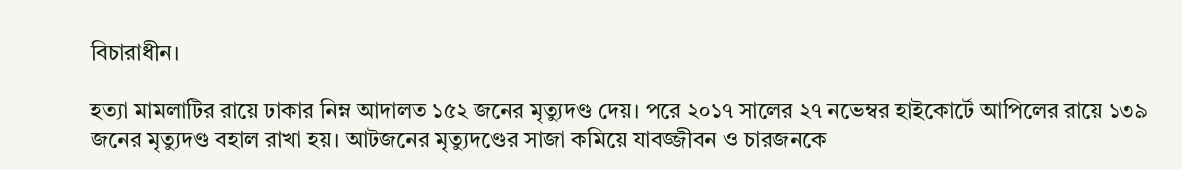বিচারাধীন।

হত্যা মামলাটির রায়ে ঢাকার নিম্ন আদালত ১৫২ জনের মৃত্যুদণ্ড দেয়। পরে ২০১৭ সালের ২৭ নভেম্বর হাইকোর্টে আপিলের রায়ে ১৩৯ জনের মৃত্যুদণ্ড বহাল রাখা হয়। আটজনের মৃত্যুদণ্ডের সাজা কমিয়ে যাবজ্জীবন ও চারজনকে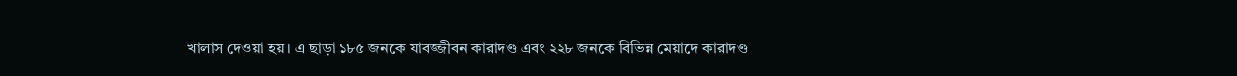খালাস দেওয়া হয়। এ ছাড়া ১৮৫ জনকে যাবজ্জীবন কারাদণ্ড এবং ২২৮ জনকে বিভিন্ন মেয়াদে কারাদণ্ড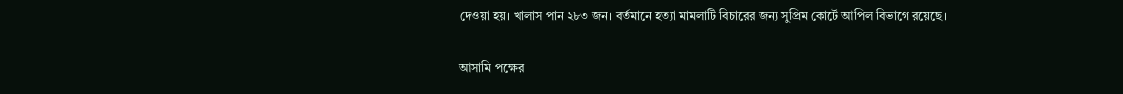দেওয়া হয়। খালাস পান ২৮৩ জন। বর্তমানে হত্যা মামলাটি বিচারের জন্য সুপ্রিম কোর্টে আপিল বিভাগে রয়েছে।

আসামি পক্ষের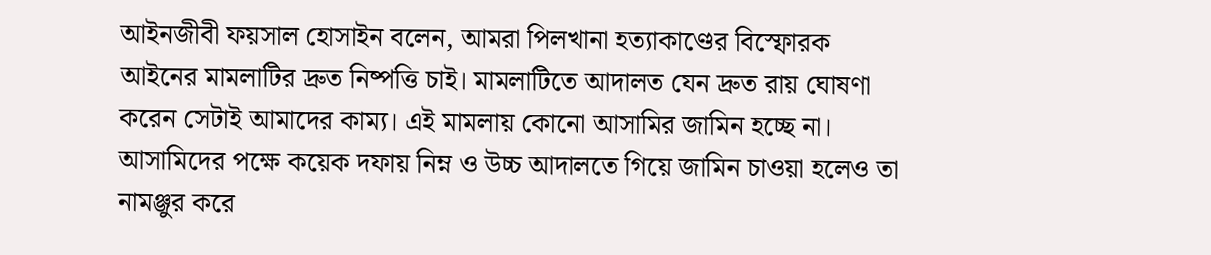আইনজীবী ফয়সাল হোসাইন বলেন, আমরা পিলখানা হত্যাকাণ্ডের বিস্ফোরক আইনের মামলাটির দ্রুত নিষ্পত্তি চাই। মামলাটিতে আদালত যেন দ্রুত রায় ঘোষণা করেন সেটাই আমাদের কাম্য। এই মামলায় কোনো আসামির জামিন হচ্ছে না। আসামিদের পক্ষে কয়েক দফায় নিম্ন ও উচ্চ আদালতে গিয়ে জামিন চাওয়া হলেও তা নামঞ্জুর করে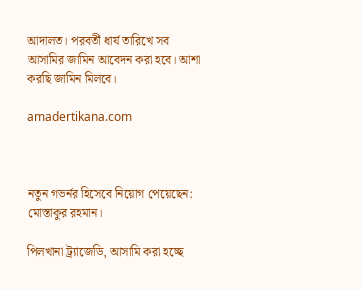আদালত। পরবর্তী ধার্য তারিখে সব আসামির জামিন আবেদন করা হবে। আশা করছি জামিন মিলবে।

amadertikana.com



নতুন গভর্নর হিসেবে নিয়োগ পেয়েছেন: মোস্তাকুর রহমান।

পিলখানা ট্র্যাজেডি, আসামি করা হচ্ছে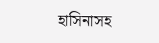হাসিনাসহ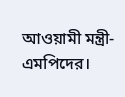আওয়ামী মন্ত্রী-এমপিদের।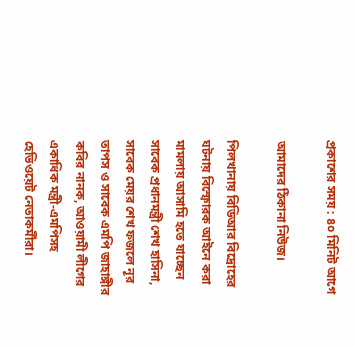প্রকাশের সময় : ৪০ মিনিট আগে

আমাদের ঠিকানা নিউজ।

পিলখানায় বিডিআর বিদ্রোহের ঘটনায় বিস্ফোরক আইনে করা মামলায় আসামি হতে যাচ্ছেন সাবেক প্রধানমন্ত্রী শেখ হাসিনা, সাবেক মেয়র শেখ ফজলে নূর তাপস ও সাবেক এমপি জাহাঙ্গীর কবির নানক, আওয়ামী লীগের একাধিক মন্ত্রী-এমপিসহ হেভিওয়েট নেতাকর্মীরা।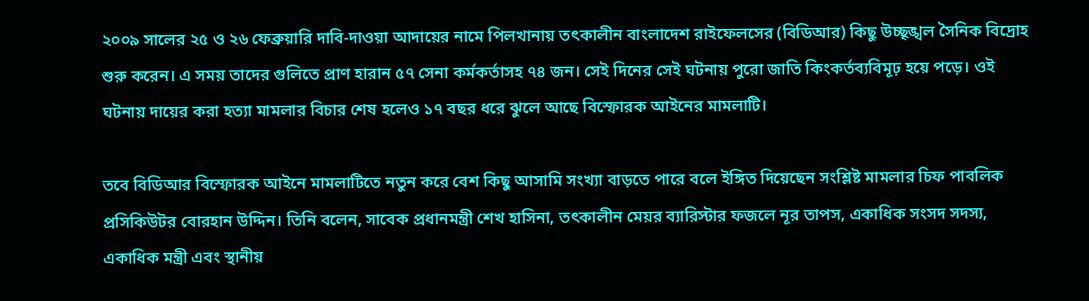২০০৯ সালের ২৫ ও ২৬ ফেব্রুয়ারি দাবি-দাওয়া আদায়ের নামে পিলখানায় তৎকালীন বাংলাদেশ রাইফেলসের (বিডিআর) কিছু উচ্ছৃঙ্খল সৈনিক বিদ্রোহ শুরু করেন। এ সময় তাদের গুলিতে প্রাণ হারান ৫৭ সেনা কর্মকর্তাসহ ৭৪ জন। সেই দিনের সেই ঘটনায় পুরো জাতি কিংকর্তব্যবিমূঢ় হয়ে পড়ে। ওই ঘটনায় দায়ের করা হত্যা মামলার বিচার শেষ হলেও ১৭ বছর ধরে ঝুলে আছে বিস্ফোরক আইনের মামলাটি।

তবে বিডিআর বিস্ফোরক আইনে মামলাটিতে নতুন করে বেশ কিছু আসামি সংখ্যা বাড়তে পারে বলে ইঙ্গিত দিয়েছেন সংশ্লিষ্ট মামলার চিফ পাবলিক প্রসিকিউটর বোরহান উদ্দিন। তিনি বলেন, সাবেক প্রধানমন্ত্রী শেখ হাসিনা, তৎকালীন মেয়র ব্যারিস্টার ফজলে নূর তাপস, একাধিক সংসদ সদস্য, একাধিক মন্ত্রী এবং স্থানীয়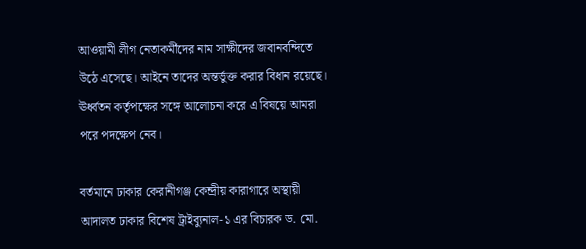আওয়ামী লীগ নেতাকর্মীদের নাম সাক্ষীদের জবানবন্দিতে উঠে এসেছে। আইনে তাদের অন্তর্ভুক্ত করার বিধান রয়েছে। ঊর্ধ্বতন কর্তৃপক্ষের সঙ্গে আলোচনা করে এ বিষয়ে আমরা পরে পদক্ষেপ নেব।

বর্তমানে ঢাকার কেরানীগঞ্জ কেন্দ্রীয় কারাগারে অস্থায়ী আদালত ঢাকার বিশেষ ট্রাইব্যুনাল-১ এর বিচারক ড. মো.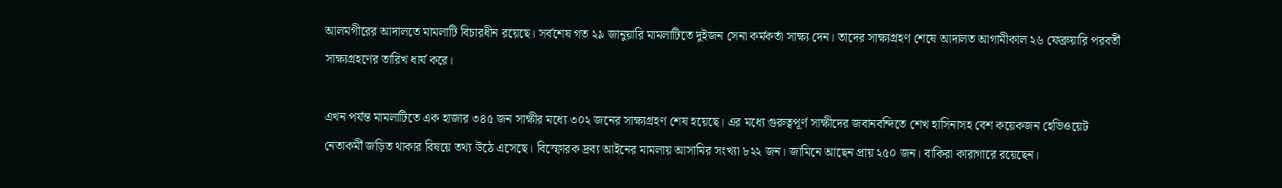আলমগীরের আদালতে মামলাটি বিচারধীন রয়েছে। সর্বশেষ গত ২৯ জানুয়ারি মামলাটিতে দুইজন সেনা কর্মকর্তা সাক্ষ্য দেন। তাদের সাক্ষ্যগ্রহণ শেষে আদালত আগামীকাল ২৬ ফেব্রুয়ারি পরবর্তী সাক্ষ্যগ্রহণের তারিখ ধার্য করে।

এখন পর্যন্ত মামলাটিতে এক হাজার ৩৪৫ জন সাক্ষীর মধ্যে ৩০২ জনের সাক্ষ্যগ্রহণ শেষ হয়েছে। এর মধ্যে গুরুত্বপূর্ণ সাক্ষীদের জবানবন্দিতে শেখ হাসিনাসহ বেশ কয়েকজন হেভিওয়েট নেতাকর্মী জড়িত থাকার বিষয়ে তথ্য উঠে এসেছে। বিস্ফোরক দ্রব্য আইনের মামলায় আসামির সংখ্যা ৮২২ জন। জামিনে আছেন প্রায় ২৫০ জন। বাকিরা কারাগারে রয়েছেন।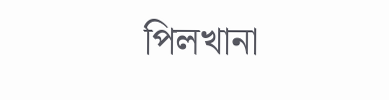পিলখানা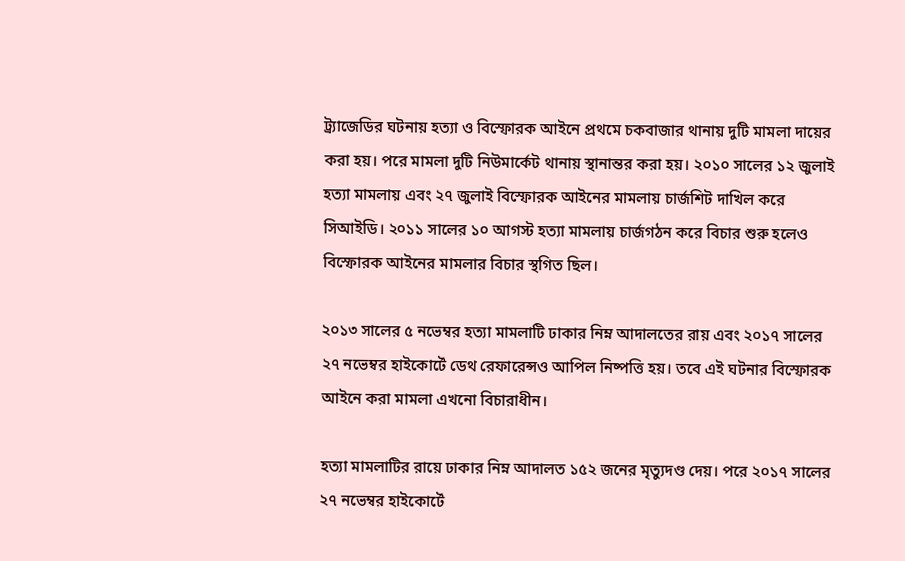ট্র্যাজেডির ঘটনায় হত্যা ও বিস্ফোরক আইনে প্রথমে চকবাজার থানায় দুটি মামলা দায়ের করা হয়। পরে মামলা দুটি নিউমার্কেট থানায় স্থানান্তর করা হয়। ২০১০ সালের ১২ জুলাই হত্যা মামলায় এবং ২৭ জুলাই বিস্ফোরক আইনের মামলায় চার্জশিট দাখিল করে সিআইডি। ২০১১ সালের ১০ আগস্ট হত্যা মামলায় চার্জগঠন করে বিচার শুরু হলেও বিস্ফোরক আইনের মামলার বিচার স্থগিত ছিল।

২০১৩ সালের ৫ নভেম্বর হত্যা মামলাটি ঢাকার নিম্ন আদালতের রায় এবং ২০১৭ সালের ২৭ নভেম্বর হাইকোর্টে ডেথ রেফারেন্সও আপিল নিষ্পত্তি হয়। তবে এই ঘটনার বিস্ফোরক আইনে করা মামলা এখনো বিচারাধীন।

হত্যা মামলাটির রায়ে ঢাকার নিম্ন আদালত ১৫২ জনের মৃত্যুদণ্ড দেয়। পরে ২০১৭ সালের ২৭ নভেম্বর হাইকোর্টে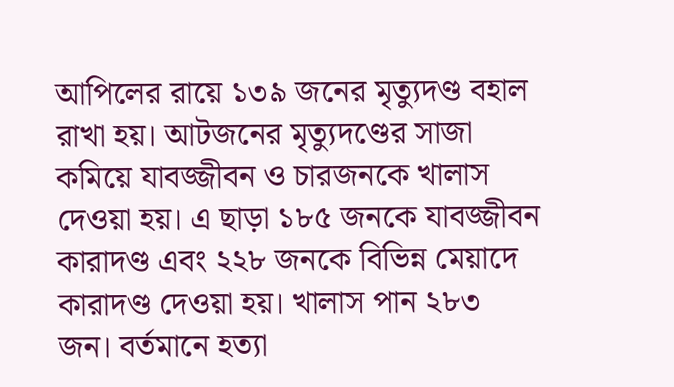আপিলের রায়ে ১৩৯ জনের মৃত্যুদণ্ড বহাল রাখা হয়। আটজনের মৃত্যুদণ্ডের সাজা কমিয়ে যাবজ্জীবন ও চারজনকে খালাস দেওয়া হয়। এ ছাড়া ১৮৫ জনকে যাবজ্জীবন কারাদণ্ড এবং ২২৮ জনকে বিভিন্ন মেয়াদে কারাদণ্ড দেওয়া হয়। খালাস পান ২৮৩ জন। বর্তমানে হত্যা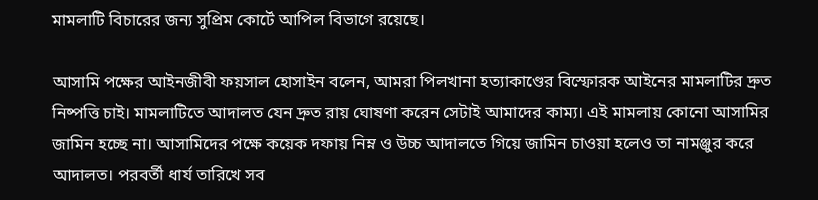মামলাটি বিচারের জন্য সুপ্রিম কোর্টে আপিল বিভাগে রয়েছে।

আসামি পক্ষের আইনজীবী ফয়সাল হোসাইন বলেন, আমরা পিলখানা হত্যাকাণ্ডের বিস্ফোরক আইনের মামলাটির দ্রুত নিষ্পত্তি চাই। মামলাটিতে আদালত যেন দ্রুত রায় ঘোষণা করেন সেটাই আমাদের কাম্য। এই মামলায় কোনো আসামির জামিন হচ্ছে না। আসামিদের পক্ষে কয়েক দফায় নিম্ন ও উচ্চ আদালতে গিয়ে জামিন চাওয়া হলেও তা নামঞ্জুর করে আদালত। পরবর্তী ধার্য তারিখে সব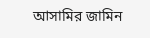আসামির জামিন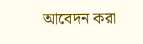আবেদন করা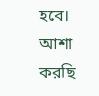হবে। আশা করছি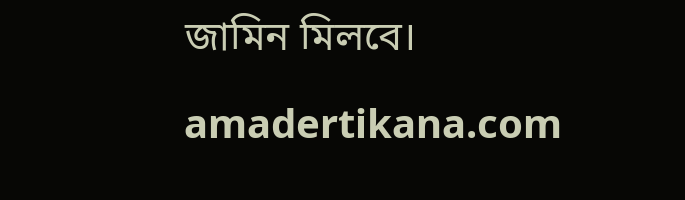জামিন মিলবে।

amadertikana.com